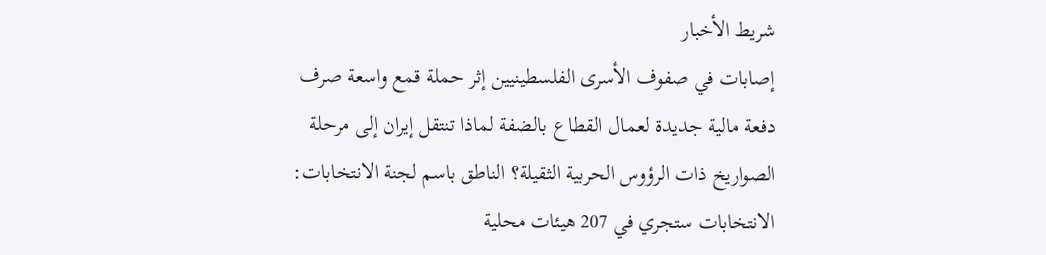شريط الأخبار
إصابات في صفوف الأسرى الفلسطينيين إثر حملة قمع واسعة صرف دفعة مالية جديدة لعمال القطاع بالضفة لماذا تنتقل إيران إلى مرحلة الصواريخ ذات الرؤوس الحربية الثقيلة؟ الناطق باسم لجنة الانتخابات: الانتخابات ستجري في 207 هيئات محلية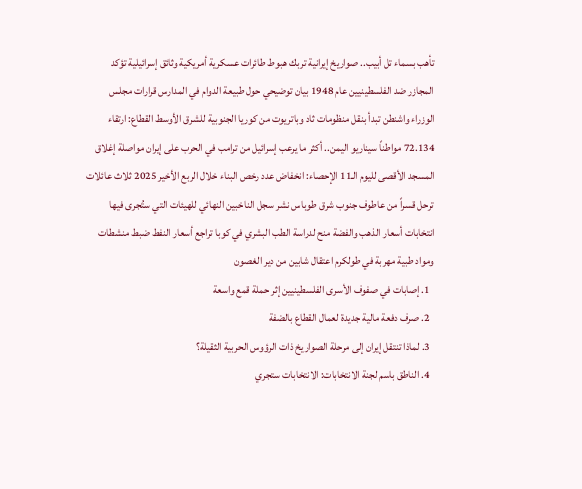تأهب بسماء تل أبيب.. صواريخ إيرانية تربك هبوط طائرات عسكرية أمريكية وثائق إسرائيلية تؤكد المجازر ضد الفلسطينيين عام 1948 بيان توضيحي حول طبيعة الدوام في المدارس قرارات مجلس الوزراء واشنطن تبدأ بنقل منظومات ثاد وباتريوت من كوريا الجنوبية للشرق الأوسط القطاع: ارتقاء 72.134 مواطناً سيناريو اليمن.. أكثر ما يرعب إسرائيل من ترامب في الحرب على إيران مواصلة إغلاق المسجد الأقصى لليوم الـ11 الإحصاء: انخفاض عدد رخص البناء خلال الربع الأخير 2025 ثلاث عائلات ترحل قسراً من عاطوف جنوب شرق طوباس نشر سجل الناخبين النهائي للهيئات التي ستُجرى فيها انتخابات أسعار الذهب والفضة منح لدراسة الطب البشري في كوبا تراجع أسعار النفط ضبط منشطات ومواد طبية مهربة في طولكرم اعتقال شابين من دير الغصون
  1. إصابات في صفوف الأسرى الفلسطينيين إثر حملة قمع واسعة
  2. صرف دفعة مالية جديدة لعمال القطاع بالضفة
  3. لماذا تنتقل إيران إلى مرحلة الصواريخ ذات الرؤوس الحربية الثقيلة؟
  4. الناطق باسم لجنة الانتخابات: الانتخابات ستجري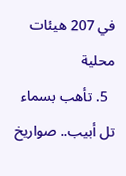في 207 هيئات محلية
  5. تأهب بسماء تل أبيب.. صواريخ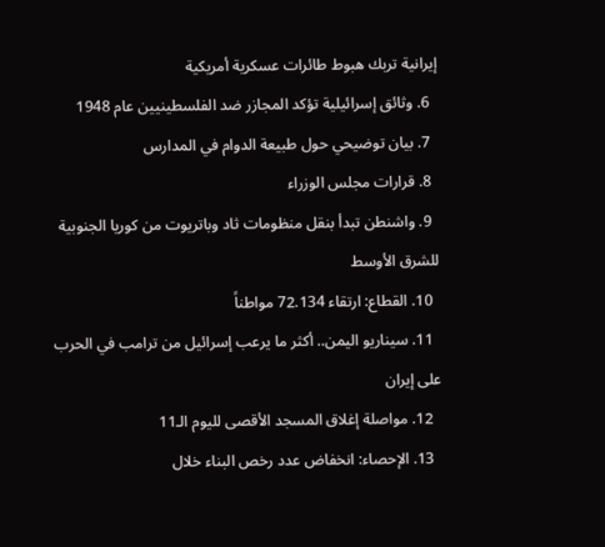إيرانية تربك هبوط طائرات عسكرية أمريكية
  6. وثائق إسرائيلية تؤكد المجازر ضد الفلسطينيين عام 1948
  7. بيان توضيحي حول طبيعة الدوام في المدارس
  8. قرارات مجلس الوزراء
  9. واشنطن تبدأ بنقل منظومات ثاد وباتريوت من كوريا الجنوبية للشرق الأوسط
  10. القطاع: ارتقاء 72.134 مواطناً
  11. سيناريو اليمن.. أكثر ما يرعب إسرائيل من ترامب في الحرب على إيران
  12. مواصلة إغلاق المسجد الأقصى لليوم الـ11
  13. الإحصاء: انخفاض عدد رخص البناء خلال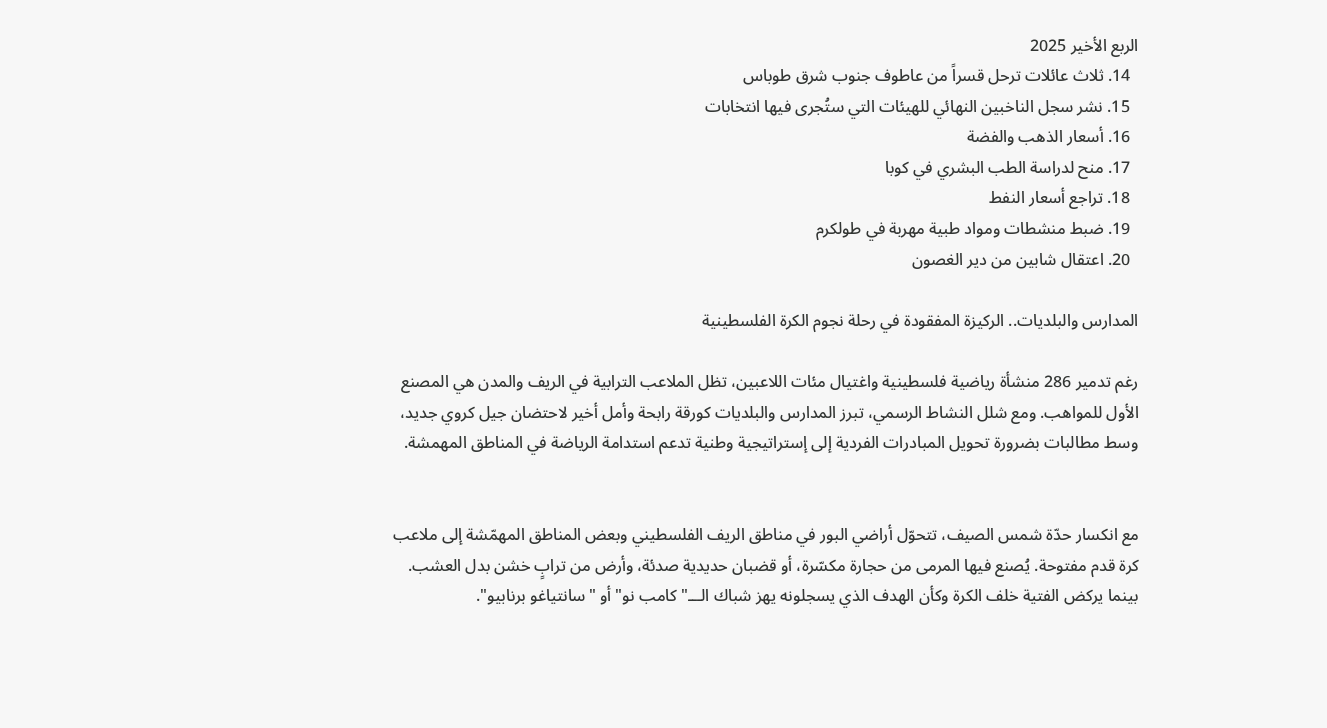الربع الأخير 2025
  14. ثلاث عائلات ترحل قسراً من عاطوف جنوب شرق طوباس
  15. نشر سجل الناخبين النهائي للهيئات التي ستُجرى فيها انتخابات
  16. أسعار الذهب والفضة
  17. منح لدراسة الطب البشري في كوبا
  18. تراجع أسعار النفط
  19. ضبط منشطات ومواد طبية مهربة في طولكرم
  20. اعتقال شابين من دير الغصون

المدارس والبلديات.. الركيزة المفقودة في رحلة نجوم الكرة الفلسطينية

رغم تدمير 286 منشأة رياضية فلسطينية واغتيال مئات اللاعبين، تظل الملاعب الترابية في الريف والمدن هي المصنع الأول للمواهب. ومع شلل النشاط الرسمي، تبرز المدارس والبلديات كورقة رابحة وأمل أخير لاحتضان جيل كروي جديد، وسط مطالبات بضرورة تحويل المبادرات الفردية إلى إستراتيجية وطنية تدعم استدامة الرياضة في المناطق المهمشة.


مع انكسار حدّة شمس الصيف، تتحوّل أراضي البور في مناطق الريف الفلسطيني وبعض المناطق المهمّشة إلى ملاعب كرة قدم مفتوحة. يُصنع فيها المرمى من حجارة مكسّرة، أو قضبان حديدية صدئة، وأرض من ترابٍ خشن بدل العشب. بينما يركض الفتية خلف الكرة وكأن الهدف الذي يسجلونه يهز شباك الـــ"كامب نو" أو "سانتياغو برنابيو".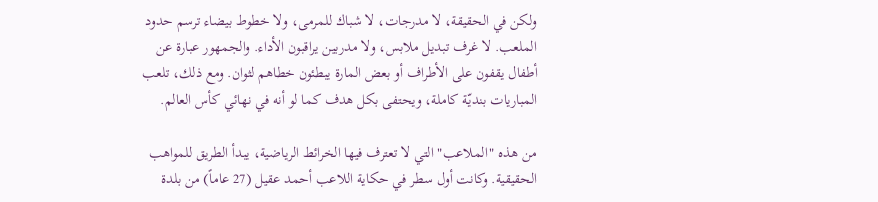ولكن في الحقيقة، لا مدرجات، لا شباك للمرمى، ولا خطوط بيضاء ترسم حدود الملعب. لا غرف تبديل ملابس، ولا مدربين يراقبون الأداء. والجمهور عبارة عن أطفال يقفون على الأطراف أو بعض المارة يبطئون خطاهم لثوان. ومع ذلك، تلعب المباريات بنديّة كاملة، ويحتفى بكل هدف كما لو أنه في نهائي كأس العالم.

من هذه "الملاعب" التي لا تعترف فيها الخرائط الرياضية، يبدأ الطريق للمواهب الحقيقية. وكانت أول سطر في حكاية اللاعب أحمد عقيل (27 عاماً) من بلدة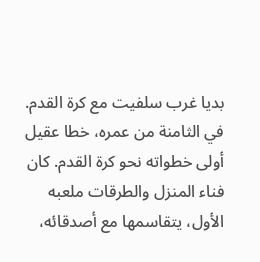بديا غرب سلفيت مع كرة القدم. في الثامنة من عمره، خطا عقيل أولى خطواته نحو كرة القدم. كان فناء المنزل والطرقات ملعبه الأول، يتقاسمها مع أصدقائه،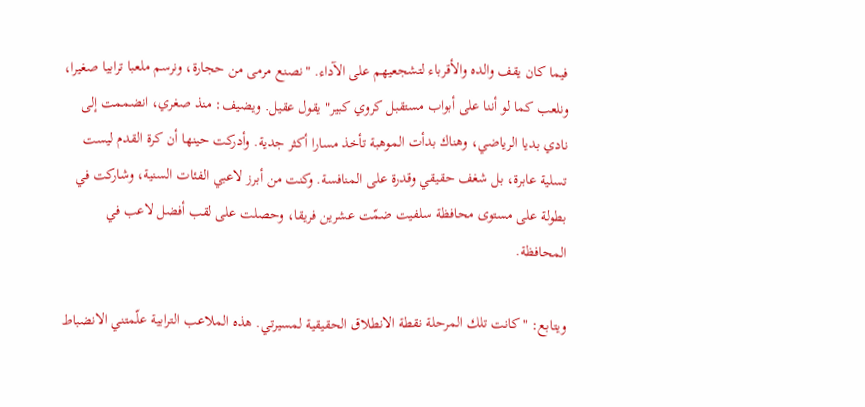فيما كان يقف والده والأقرباء لتشجعيهم على الآداء. "نصنع مرمى من حجارة، ونرسم ملعبا ترابيا صغيرا، ونلعب كما لو أننا على أبواب مستقبل كروي كبير" يقول عقيل. ويضيف: منذ صغري، انضممت إلى نادي بديا الرياضي، وهناك بدأت الموهبة تأخذ مسارا أكثر جدية. وأدركت حينها أن كرة القدم ليست تسلية عابرة، بل شغف حقيقي وقدرة على المنافسة. وكنت من أبرز لاعبي الفئات السنية، وشاركت في بطولة على مستوى محافظة سلفيت ضمّت عشرين فريقا، وحصلت على لقب أفضل لاعب في المحافظة.

ويتابع: "كانت تلك المرحلة نقطة الانطلاق الحقيقية لمسيرتي. هذه الملاعب الترابية علّمتني الانضباط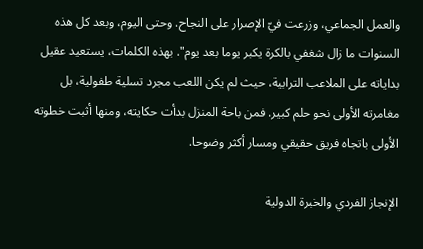والعمل الجماعي، وزرعت فيّ الإصرار على النجاح. وحتى اليوم، وبعد كل هذه السنوات ما زال شغفي بالكرة يكبر يوما بعد يوم". بهذه الكلمات، يستعيد عقيل بداياته على الملاعب الترابية، حيث لم يكن اللعب مجرد تسلية طفولية، بل مغامرته الأولى نحو حلم كبير. فمن باحة المنزل بدأت حكايته، ومنها أثبت خطوته الأولى باتجاه فريق حقيقي ومسار أكثر وضوحا.

الإنجاز الفردي والخبرة الدولية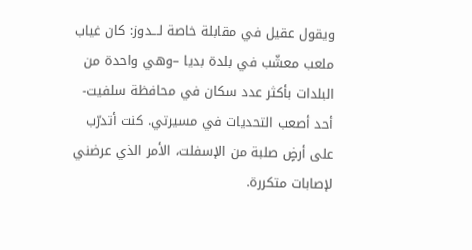ويقول عقيل في مقابلة خاصة لـــدوز: كان غياب ملعب معشّب في بلدة بديا –وهي واحدة من البلدات بأكثر عدد سكان في محافظة سلفيت- أحد أصعب التحديات في مسيرتي. كنت أتدرّب على أرضٍ صلبة من الإسفلت، الأمر الذي عرضني لإصابات متكررة.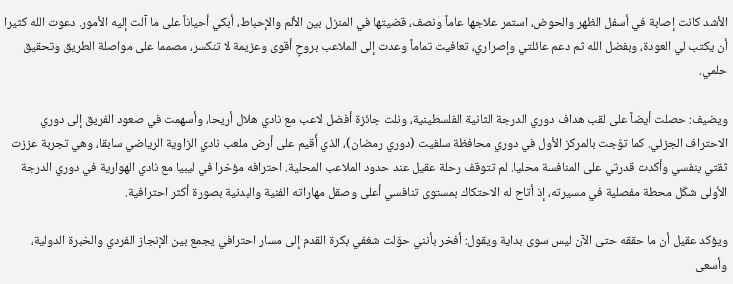الأشد كانت إصابة في أسفل الظهر والحوض، استمر علاجها عاماً ونصف، قضيتها في المنزل بين الألم والإحباط، أبكي أحياناً على ما آلت إليه الأمور. دعوت الله كثيرا أن يكتب لي العودة، وبفضل الله ثم دعم عائلتي وإصراري، تعافيت تماماً وعدت إلى الملاعب بروحٍ أقوى وعزيمة لا تنكسر، مصمما على مواصلة الطريق وتحقيق حلمي.

ويضيف: حصلت أيضاً على لقب هداف دوري الدرجة الثانية الفلسطينية، ونلت جائزة أفضل لاعب مع نادي هلال أريحا، وأسهمت في صعود الفريق إلى دوري الاحتراف الجزئي. كما توّجت بالمركز الأول في دوري محافظة سلفيت (دوري رمضان)، الذي أُقيم على أرض ملعب نادي الزاوية الرياضي سابقا، وهي تجربة عززت ثقتي بنفسي وأكدت قدرتي على المنافسة محليا. لم تتوقف رحلة عقيل عند حدود الملاعب المحلية. احترافه مؤخرا في ليبيا مع نادي الهوارية في دوري الدرجة الأولى شكّل محطة مفصلية في مسيرته، إذ أتاح له الاحتكاك بمستوى تنافسي أعلى وصقل مهاراته الفنية والبدنية بصورة أكثر احترافية.

ويؤكد عقيل أن ما حققه حتى الآن ليس سوى بداية ويقول: أفخر بأنني حوّلت شغفي بكرة القدم إلى مسار احترافي يجمع بين الإنجاز الفردي والخبرة الدولية، وأسعى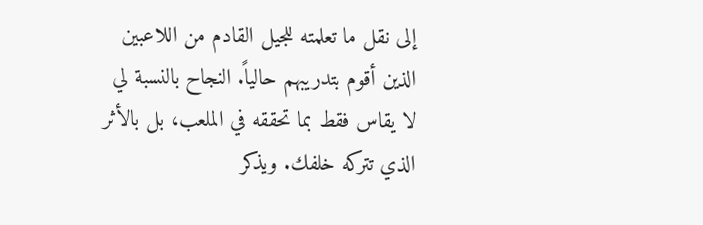إلى نقل ما تعلمته للجيل القادم من اللاعبين الذين أقوم بتدريبهم حالياً. النجاح بالنسبة لي لا يقاس فقط بما تحققه في الملعب، بل بالأثر الذي تتركه خلفك. ويذكر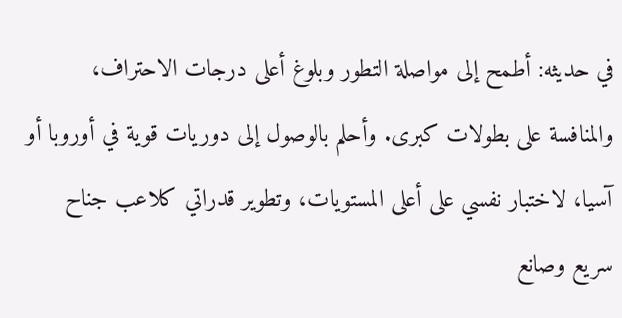في حديثه: أطمح إلى مواصلة التطور وبلوغ أعلى درجات الاحتراف، والمنافسة على بطولات كبرى. وأحلم بالوصول إلى دوريات قوية في أوروبا أو آسيا، لاختبار نفسي على أعلى المستويات، وتطوير قدراتي كلاعب جناح سريع وصانع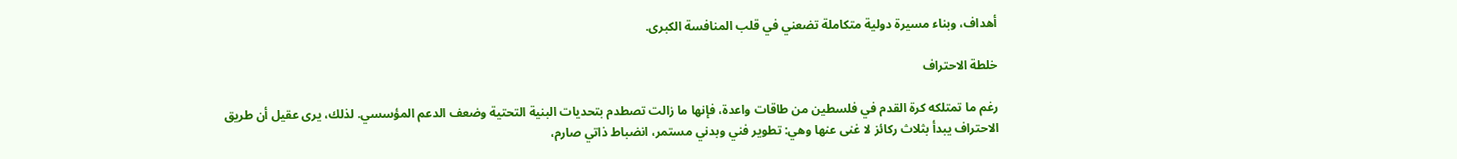أهداف، وبناء مسيرة دولية متكاملة تضعني في قلب المنافسة الكبرى.

خلطة الاحتراف

رغم ما تمتلكه كرة القدم في فلسطين من طاقات واعدة، فإنها ما زالت تصطدم بتحديات البنية التحتية وضعف الدعم المؤسسي. لذلك، يرى عقيل أن طريق الاحتراف يبدأ بثلاث ركائز لا غنى عنها وهي: تطوير فني وبدني مستمر، انضباط ذاتي صارم،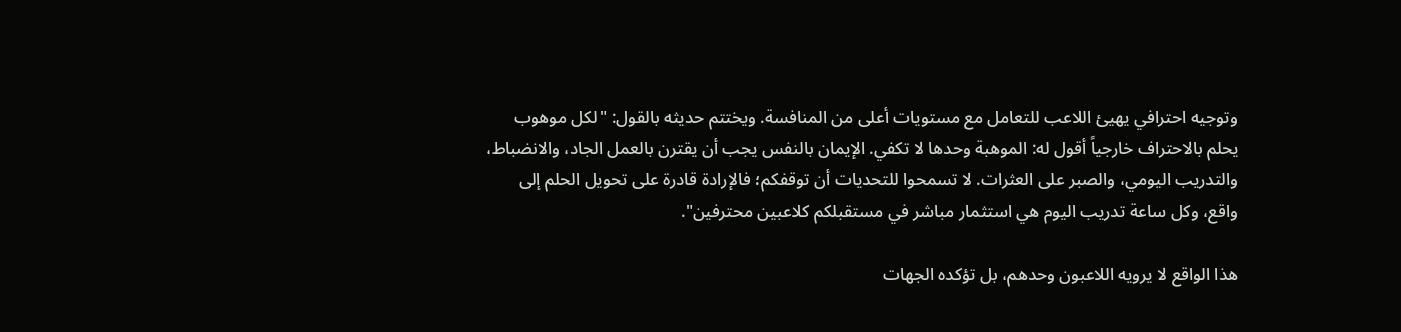وتوجيه احترافي يهيئ اللاعب للتعامل مع مستويات أعلى من المنافسة. ويختتم حديثه بالقول: "لكل موهوب يحلم بالاحتراف خارجياً أقول له: الموهبة وحدها لا تكفي. الإيمان بالنفس يجب أن يقترن بالعمل الجاد، والانضباط، والتدريب اليومي، والصبر على العثرات. لا تسمحوا للتحديات أن توقفكم؛ فالإرادة قادرة على تحويل الحلم إلى واقع، وكل ساعة تدريب اليوم هي استثمار مباشر في مستقبلكم كلاعبين محترفين".

هذا الواقع لا يرويه اللاعبون وحدهم، بل تؤكده الجهات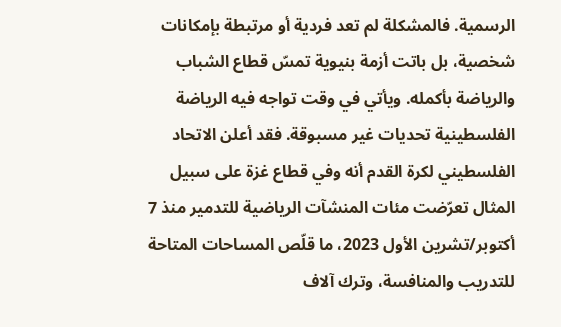الرسمية. فالمشكلة لم تعد فردية أو مرتبطة بإمكانات شخصية، بل باتت أزمة بنيوية تمسّ قطاع الشباب والرياضة بأكمله. ويأتي في وقت تواجه فيه الرياضة الفلسطينية تحديات غير مسبوقة. فقد أعلن الاتحاد الفلسطيني لكرة القدم أنه وفي قطاع غزة على سبيل المثال تعرّضت مئات المنشآت الرياضية للتدمير منذ 7 أكتوبر/تشرين الأول 2023، ما قلّص المساحات المتاحة للتدريب والمنافسة، وترك آلاف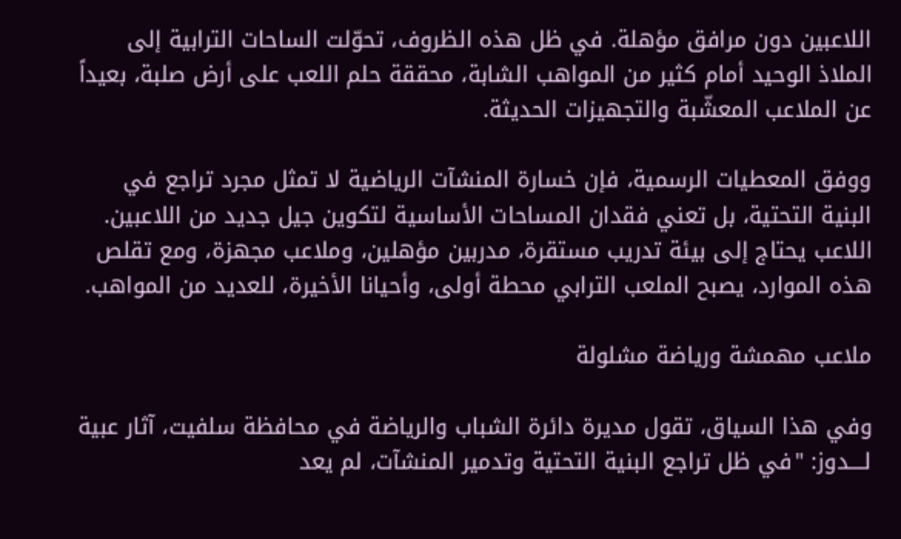اللاعبين دون مرافق مؤهلة. في ظل هذه الظروف، تحوّلت الساحات الترابية إلى الملاذ الوحيد أمام كثير من المواهب الشابة، محققة حلم اللعب على أرض صلبة، بعيداً عن الملاعب المعشّبة والتجهيزات الحديثة.

ووفق المعطيات الرسمية، فإن خسارة المنشآت الرياضية لا تمثل مجرد تراجع في البنية التحتية، بل تعني فقدان المساحات الأساسية لتكوين جيل جديد من اللاعبين. اللاعب يحتاج إلى بيئة تدريب مستقرة، مدربين مؤهلين، وملاعب مجهزة، ومع تقلص هذه الموارد، يصبح الملعب الترابي محطة أولى، وأحيانا الأخيرة، للعديد من المواهب.

ملاعب مهمشة ورياضة مشلولة

وفي هذا السياق، تقول مديرة دائرة الشباب والرياضة في محافظة سلفيت، آثار عبية لــــدوز: "في ظل تراجع البنية التحتية وتدمير المنشآت، لم يعد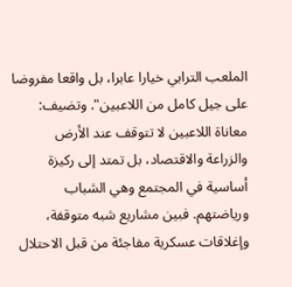الملعب الترابي خيارا عابرا، بل واقعا مفروضا على جيل كامل من اللاعبين". وتضيف: معاناة اللاعبين لا تتوقف عند الأرض والزراعة والاقتصاد، بل تمتد إلى ركيزة أساسية في المجتمع وهي الشباب ورياضتهم. فبين مشاريع شبه متوقفة، وإغلاقات عسكرية مفاجئة من قبل الاحتلال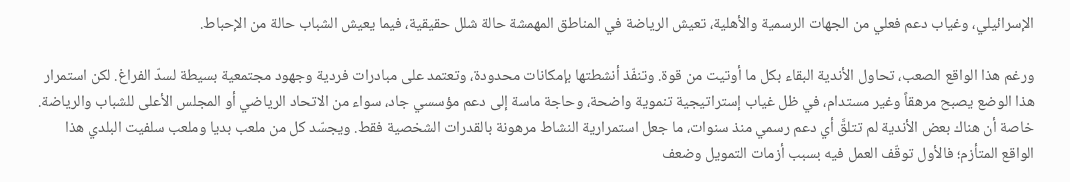الإسرائيلي، وغياب دعم فعلي من الجهات الرسمية والأهلية، تعيش الرياضة في المناطق المهمشة حالة شلل حقيقية، فيما يعيش الشباب حالة من الإحباط.

ورغم هذا الواقع الصعب، تحاول الأندية البقاء بكل ما أوتيت من قوة. وتنفّذ أنشطتها بإمكانات محدودة، وتعتمد على مبادرات فردية وجهود مجتمعية بسيطة لسدّ الفراغ. لكن استمرار هذا الوضع يصبح مرهقاً وغير مستدام، في ظل غياب إستراتيجية تنموية واضحة، وحاجة ماسة إلى دعم مؤسسي جاد، سواء من الاتحاد الرياضي أو المجلس الأعلى للشباب والرياضة. خاصة أن هناك بعض الأندية لم تتلقَّ أي دعم رسمي منذ سنوات، ما جعل استمرارية النشاط مرهونة بالقدرات الشخصية فقط. ويجسّد كل من ملعب بديا وملعب سلفيت البلدي هذا الواقع المتأزم؛ فالأول توقّف العمل فيه بسبب أزمات التمويل وضعف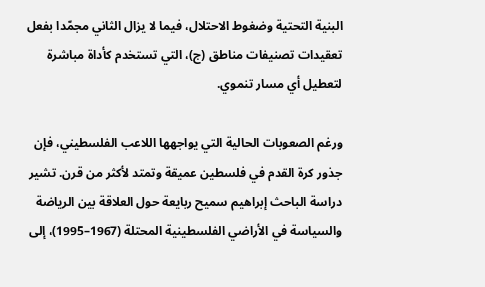البنية التحتية وضغوط الاحتلال، فيما لا يزال الثاني مجمّدا بفعل تعقيدات تصنيفات مناطق (ج)، التي تستخدم كأداة مباشرة لتعطيل أي مسار تنموي.

ورغم الصعوبات الحالية التي يواجهها اللاعب الفلسطيني، فإن جذور كرة القدم في فلسطين عميقة وتمتد لأكثر من قرن. تشير دراسة الباحث إبراهيم سميح ربايعة حول العلاقة بين الرياضة والسياسة في الأراضي الفلسطينية المحتلة (1967–1995)، إلى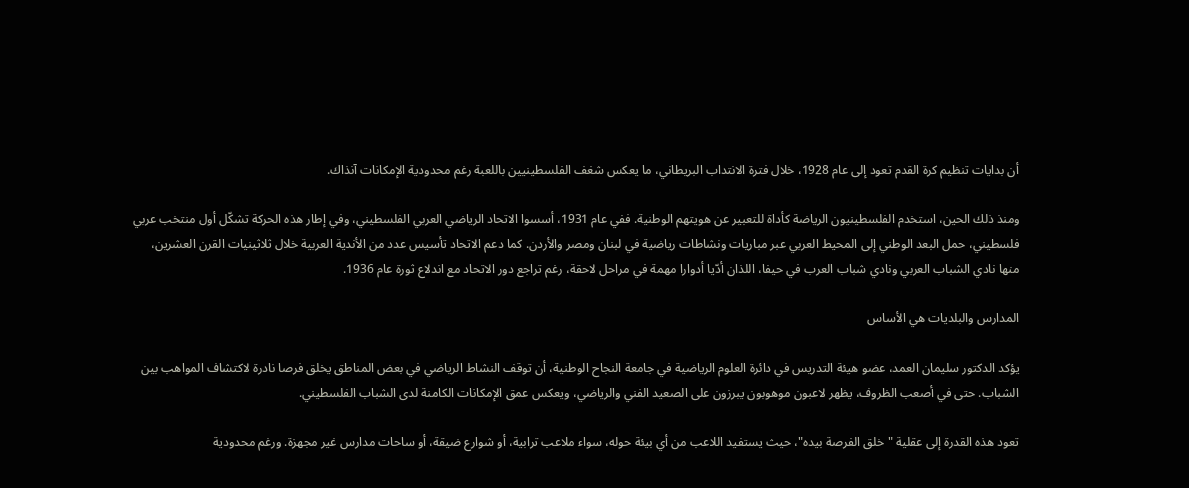أن بدايات تنظيم كرة القدم تعود إلى عام 1928، خلال فترة الانتداب البريطاني، ما يعكس شغف الفلسطينيين باللعبة رغم محدودية الإمكانات آنذاك.

ومنذ ذلك الحين، استخدم الفلسطينيون الرياضة كأداة للتعبير عن هويتهم الوطنية. ففي عام 1931، أسسوا الاتحاد الرياضي العربي الفلسطيني، وفي إطار هذه الحركة تشكّل أول منتخب عربي فلسطيني، حمل البعد الوطني إلى المحيط العربي عبر مباريات ونشاطات رياضية في لبنان ومصر والأردن. كما دعم الاتحاد تأسيس عدد من الأندية العربية خلال ثلاثينيات القرن العشرين، منها نادي الشباب العربي ونادي شباب العرب في حيفا، اللذان أدّيا أدوارا مهمة في مراحل لاحقة، رغم تراجع دور الاتحاد مع اندلاع ثورة عام 1936.

المدارس والبلديات هي الأساس

يؤكد الدكتور سليمان العمد، عضو هيئة التدريس في دائرة العلوم الرياضية في جامعة النجاح الوطنية، أن توقف النشاط الرياضي في بعض المناطق يخلق فرصا نادرة لاكتشاف المواهب بين الشباب. حتى في أصعب الظروف، يظهر لاعبون موهوبون يبرزون على الصعيد الفني والرياضي، ويعكس عمق الإمكانات الكامنة لدى الشباب الفلسطيني.

تعود هذه القدرة إلى عقلية "خلق الفرصة بيده"، حيث يستفيد اللاعب من أي بيئة حوله، سواء ملاعب ترابية، أو شوارع ضيقة، أو ساحات مدارس غير مجهزة. ورغم محدودية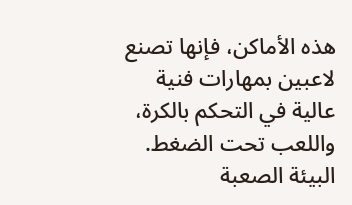هذه الأماكن، فإنها تصنع لاعبين بمهارات فنية عالية في التحكم بالكرة، واللعب تحت الضغط. البيئة الصعبة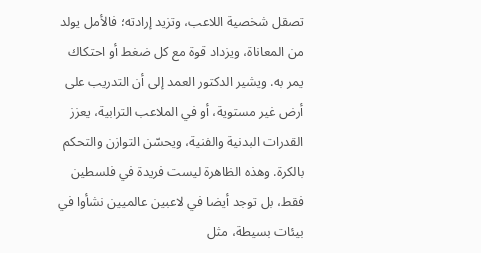تصقل شخصية اللاعب، وتزيد إرادته؛ فالأمل يولد من المعاناة، ويزداد قوة مع كل ضغط أو احتكاك يمر به. ويشير الدكتور العمد إلى أن التدريب على أرض غير مستوية، أو في الملاعب الترابية، يعزز القدرات البدنية والفنية، ويحسّن التوازن والتحكم بالكرة. وهذه الظاهرة ليست فريدة في فلسطين فقط، بل توجد أيضا في لاعبين عالميين نشأوا في بيئات بسيطة، مثل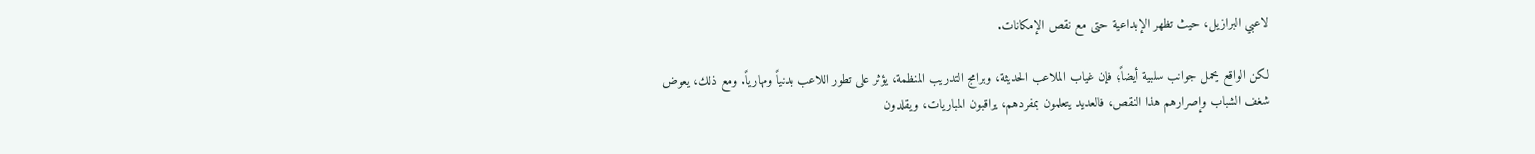لاعبي البرازيل، حيث تظهر الإبداعية حتى مع نقص الإمكانات.

لكن الواقع يحمل جوانب سلبية أيضاً؛ فإن غياب الملاعب الحديثة، وبرامج التدريب المنظمة، يؤثر على تطور اللاعب بدنياً ومهارياً. ومع ذلك، يعوض شغف الشباب وإصرارهم هذا النقص، فالعديد يتعلمون بمفردهم، يراقبون المباريات، ويقلدون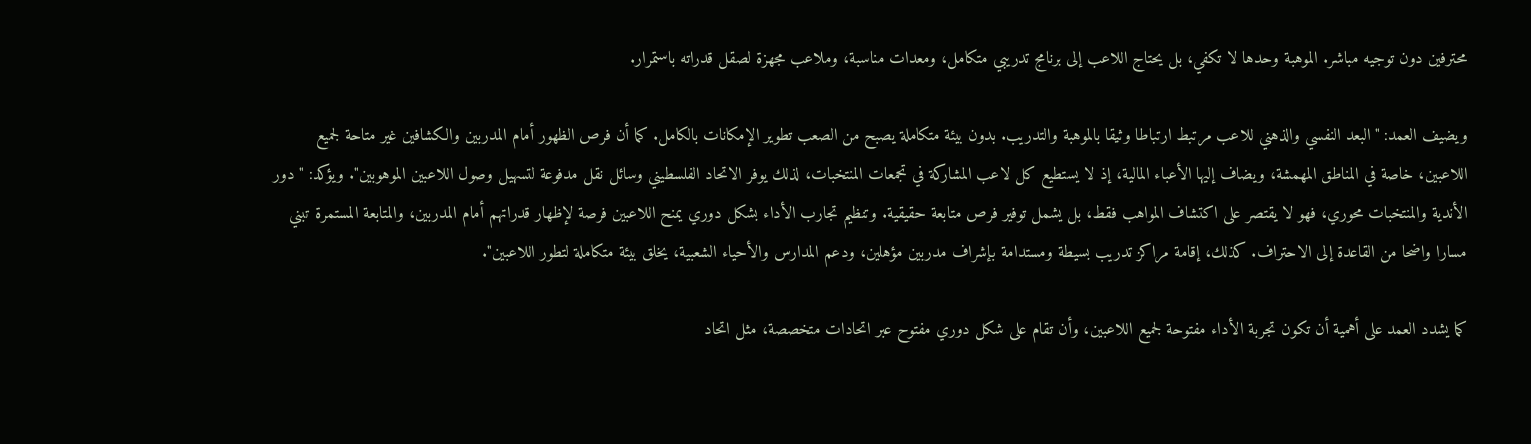محترفين دون توجيه مباشر. الموهبة وحدها لا تكفي، بل يحتاج اللاعب إلى برنامج تدريبي متكامل، ومعدات مناسبة، وملاعب مجهزة لصقل قدراته باستمرار.

ويضيف العمد: "البعد النفسي والذهني للاعب مرتبط ارتباطا وثيقا بالموهبة والتدريب. بدون بيئة متكاملة يصبح من الصعب تطوير الإمكانات بالكامل. كما أن فرص الظهور أمام المدربين والكشافين غير متاحة لجميع اللاعبين، خاصة في المناطق المهمشة، ويضاف إليها الأعباء المالية، إذ لا يستطيع كل لاعب المشاركة في تجمعات المنتخبات، لذلك يوفر الاتحاد الفلسطيني وسائل نقل مدفوعة لتسهيل وصول اللاعبين الموهوبين". ويؤكد: "دور الأندية والمنتخبات محوري، فهو لا يقتصر على اكتشاف المواهب فقط، بل يشمل توفير فرص متابعة حقيقية. وتنظيم تجارب الأداء بشكل دوري يمنح اللاعبين فرصة لإظهار قدراتهم أمام المدربين، والمتابعة المستمرة تبني مسارا واضحا من القاعدة إلى الاحتراف. كذلك، إقامة مراكز تدريب بسيطة ومستدامة بإشراف مدربين مؤهلين، ودعم المدارس والأحياء الشعبية، يخلق بيئة متكاملة لتطور اللاعبين".

كما يشدد العمد على أهمية أن تكون تجربة الأداء مفتوحة لجميع اللاعبين، وأن تقام على شكل دوري مفتوح عبر اتحادات متخصصة، مثل اتحاد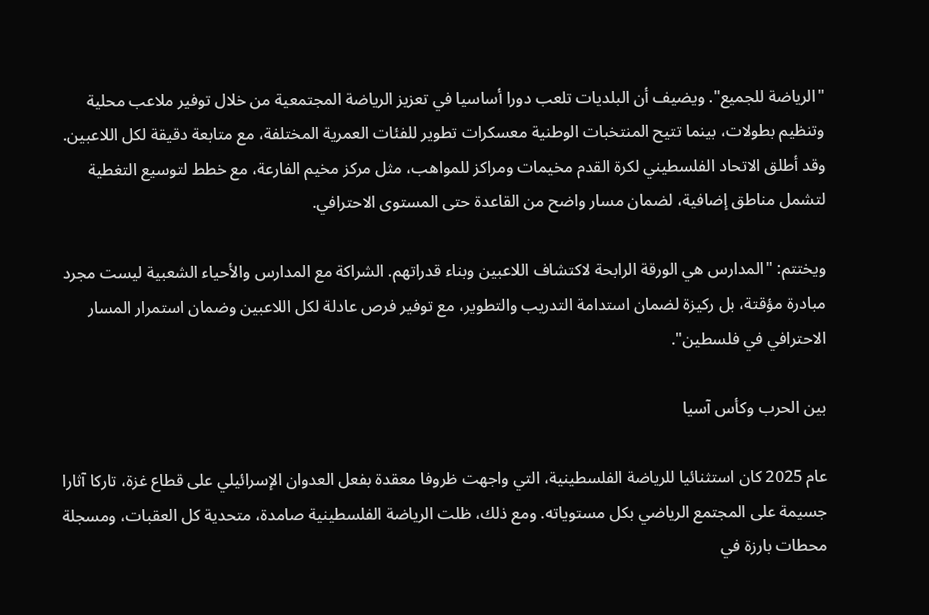"الرياضة للجميع". ويضيف أن البلديات تلعب دورا أساسيا في تعزيز الرياضة المجتمعية من خلال توفير ملاعب محلية وتنظيم بطولات، بينما تتيح المنتخبات الوطنية معسكرات تطوير للفئات العمرية المختلفة، مع متابعة دقيقة لكل اللاعبين. وقد أطلق الاتحاد الفلسطيني لكرة القدم مخيمات ومراكز للمواهب، مثل مركز مخيم الفارعة، مع خطط لتوسيع التغطية لتشمل مناطق إضافية، لضمان مسار واضح من القاعدة حتى المستوى الاحترافي.

ويختتم: "المدارس هي الورقة الرابحة لاكتشاف اللاعبين وبناء قدراتهم. الشراكة مع المدارس والأحياء الشعبية ليست مجرد مبادرة مؤقتة، بل ركيزة لضمان استدامة التدريب والتطوير، مع توفير فرص عادلة لكل اللاعبين وضمان استمرار المسار الاحترافي في فلسطين".

بين الحرب وكأس آسيا

عام 2025 كان استثنائيا للرياضة الفلسطينية، التي واجهت ظروفا معقدة بفعل العدوان الإسرائيلي على قطاع غزة، تاركا آثارا جسيمة على المجتمع الرياضي بكل مستوياته. ومع ذلك، ظلت الرياضة الفلسطينية صامدة، متحدية كل العقبات، ومسجلة محطات بارزة في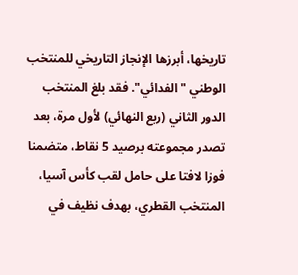تاريخها، أبرزها الإنجاز التاريخي للمنتخب الوطني "الفدائي". فقد بلغ المنتخب الدور الثاني (ربع النهائي) لأول مرة، بعد تصدر مجموعته برصيد 5 نقاط، متضمنا فوزا لافتا على حامل لقب كأس آسيا، المنتخب القطري، بهدف نظيف في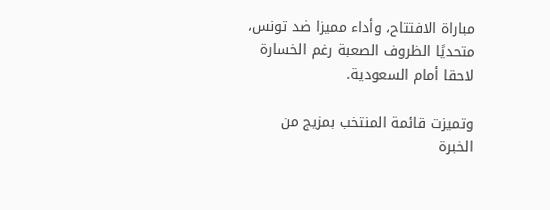مباراة الافتتاح، وأداء مميزا ضد تونس، متحديًا الظروف الصعبة رغم الخسارة لاحقا أمام السعودية.

وتميزت قائمة المنتخب بمزيج من الخبرة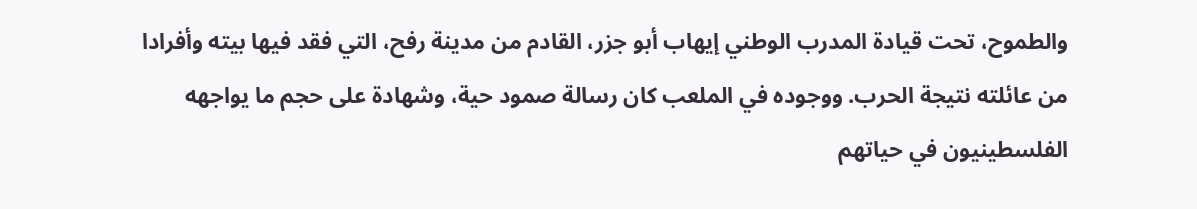والطموح، تحت قيادة المدرب الوطني إيهاب أبو جزر، القادم من مدينة رفح، التي فقد فيها بيته وأفرادا من عائلته نتيجة الحرب. ووجوده في الملعب كان رسالة صمود حية، وشهادة على حجم ما يواجهه الفلسطينيون في حياتهم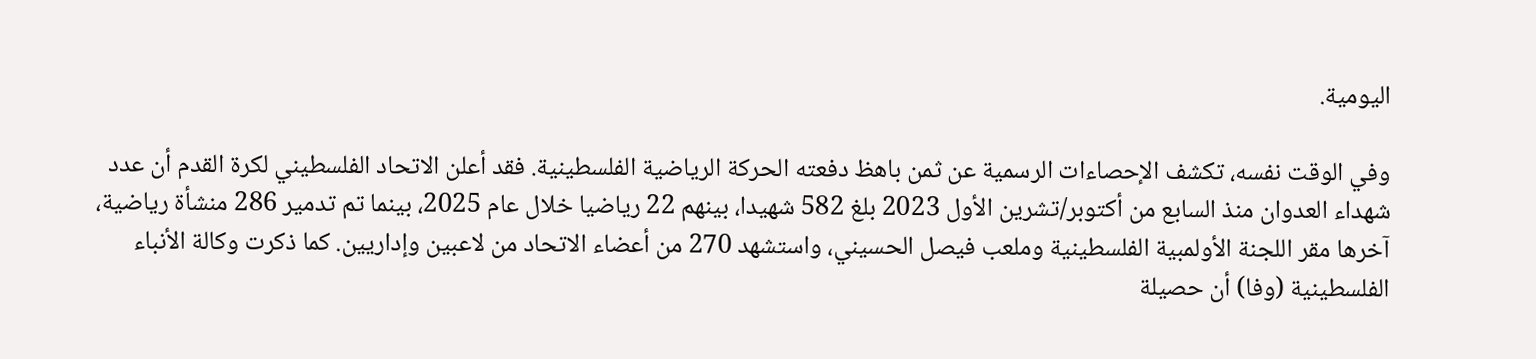اليومية.

وفي الوقت نفسه، تكشف الإحصاءات الرسمية عن ثمن باهظ دفعته الحركة الرياضية الفلسطينية. فقد أعلن الاتحاد الفلسطيني لكرة القدم أن عدد شهداء العدوان منذ السابع من أكتوبر/تشرين الأول 2023 بلغ 582 شهيدا، بينهم 22 رياضيا خلال عام 2025، بينما تم تدمير 286 منشأة رياضية، آخرها مقر اللجنة الأولمبية الفلسطينية وملعب فيصل الحسيني، واستشهد 270 من أعضاء الاتحاد من لاعبين وإداريين. كما ذكرت وكالة الأنباء الفلسطينية (وفا) أن حصيلة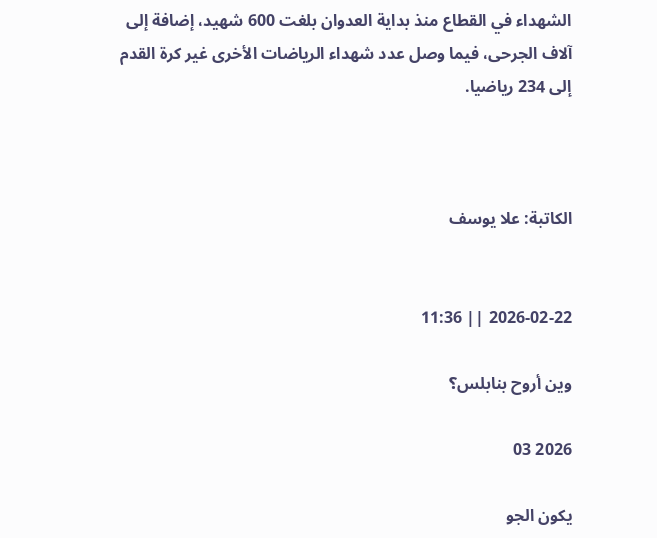الشهداء في القطاع منذ بداية العدوان بلغت 600 شهيد، إضافة إلى آلاف الجرحى، فيما وصل عدد شهداء الرياضات الأخرى غير كرة القدم إلى 234 رياضيا.



الكاتبة: علا يوسف


2026-02-22 || 11:36

وين أروح بنابلس؟

2026 03

يكون الجو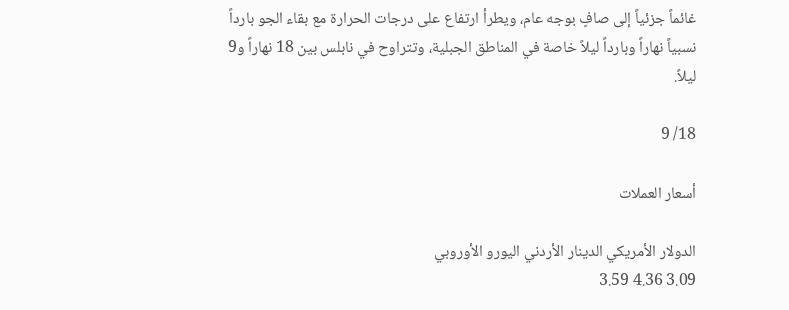غائماً جزئياً إلى صافٍ بوجه عام، ويطرأ ارتفاع على درجات الحرارة مع بقاء الجو بارداً نسبياً نهاراً وبارداً ليلاً خاصة في المناطق الجبلية، وتتراوح في نابلس بين 18 نهاراً و9 ليلاً.

18/ 9

أسعار العملات

الدولار الأمريكي الدينار الأردني اليورو الأوروبي
3.09 4.36 3.59